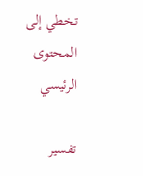تخطي إلى المحتوى الرئيسي

تفسير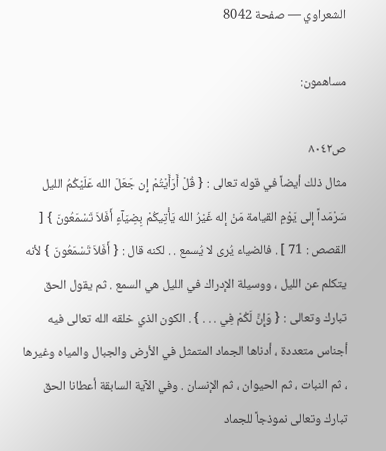الشعراوي — صفحة 8042

مساهمون:

ص٨٠٤٢
مثال ذلك أيضاً في قوله تعالى : { قُلْ أَرَأَيْتُمْ إِن جَعَلَ الله عَلَيْكُمُ الليل سَرْمَداً إلى يَوْمِ القيامة مَنْ إله غَيْرُ الله يَأْتِيكُمْ بِضِيَآءٍ أَفَلاَ تَسْمَعُونَ } [ القصص : 71 ] . فالضياء يُرى لا يُسمع . . لكنه قال : { أَفَلاَ تَسْمَعُونَ } لأنه يتكلم عن الليل ، ووسيلة الإدراك في الليل هي السمع . ثم يقول الحق تبارك وتعالى : { وَإِنَّ لَكُمْ فِي . . . } . الكون الذي خلقه الله تعالى فيه أجناس متعددة ، أدناها الجماد المتمثل في الأرض والجبال والمياه وغيرها ، ثم النبات ، ثم الحيوان ، ثم الإنسان . وفي الآية السابقة أعطانا الحق تبارك وتعالى نموذجاً للجماد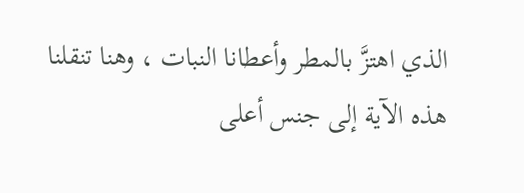الذي اهتزَّ بالمطر وأعطانا النبات ، وهنا تنقلنا هذه الآية إلى جنس أعلى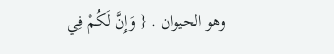وهو الحيوان . { وَإِنَّ لَكُمْ فِي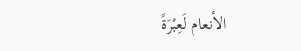الأنعام لَعِبْرَةً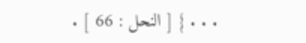. . . } [ النحل : 66 ] .